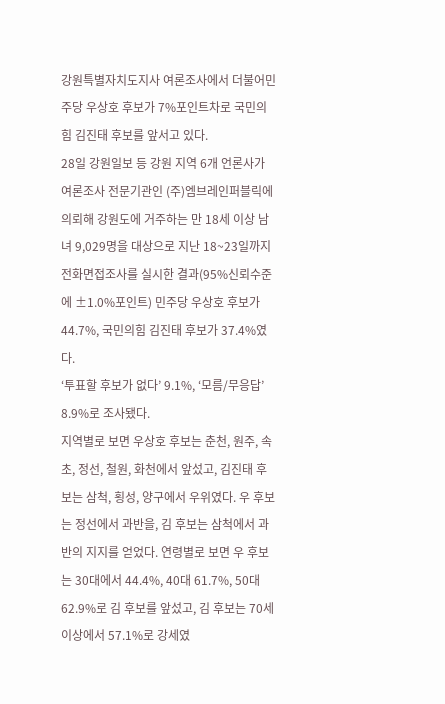강원특별자치도지사 여론조사에서 더불어민주당 우상호 후보가 7%포인트차로 국민의힘 김진태 후보를 앞서고 있다.
28일 강원일보 등 강원 지역 6개 언론사가 여론조사 전문기관인 (주)엠브레인퍼블릭에 의뢰해 강원도에 거주하는 만 18세 이상 남녀 9,029명을 대상으로 지난 18~23일까지 전화면접조사를 실시한 결과(95%신뢰수준에 ±1.0%포인트) 민주당 우상호 후보가 44.7%, 국민의힘 김진태 후보가 37.4%였다.
‘투표할 후보가 없다’ 9.1%, ‘모름/무응답’ 8.9%로 조사됐다.
지역별로 보면 우상호 후보는 춘천, 원주, 속초, 정선, 철원, 화천에서 앞섰고, 김진태 후보는 삼척, 횡성, 양구에서 우위였다. 우 후보는 정선에서 과반을, 김 후보는 삼척에서 과반의 지지를 얻었다. 연령별로 보면 우 후보는 30대에서 44.4%, 40대 61.7%, 50대 62.9%로 김 후보를 앞섰고, 김 후보는 70세 이상에서 57.1%로 강세였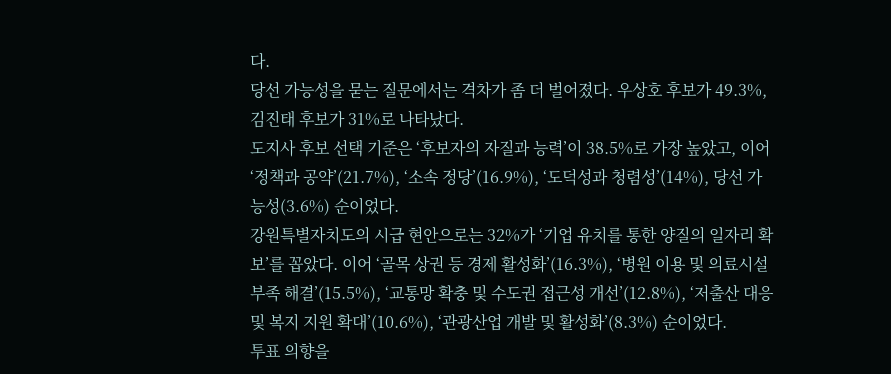다.
당선 가능성을 묻는 질문에서는 격차가 좀 더 벌어졌다. 우상호 후보가 49.3%, 김진태 후보가 31%로 나타났다.
도지사 후보 선택 기준은 ‘후보자의 자질과 능력’이 38.5%로 가장 높았고, 이어 ‘정책과 공약’(21.7%), ‘소속 정당’(16.9%), ‘도덕성과 청렴성’(14%), 당선 가능성(3.6%) 순이었다.
강원특별자치도의 시급 현안으로는 32%가 ‘기업 유치를 통한 양질의 일자리 확보’를 꼽았다. 이어 ‘골목 상권 등 경제 활성화’(16.3%), ‘병원 이용 및 의료시설 부족 해결’(15.5%), ‘교통망 확충 및 수도권 접근성 개선’(12.8%), ‘저출산 대응 및 복지 지원 확대’(10.6%), ‘관광산업 개발 및 활성화’(8.3%) 순이었다.
투표 의향을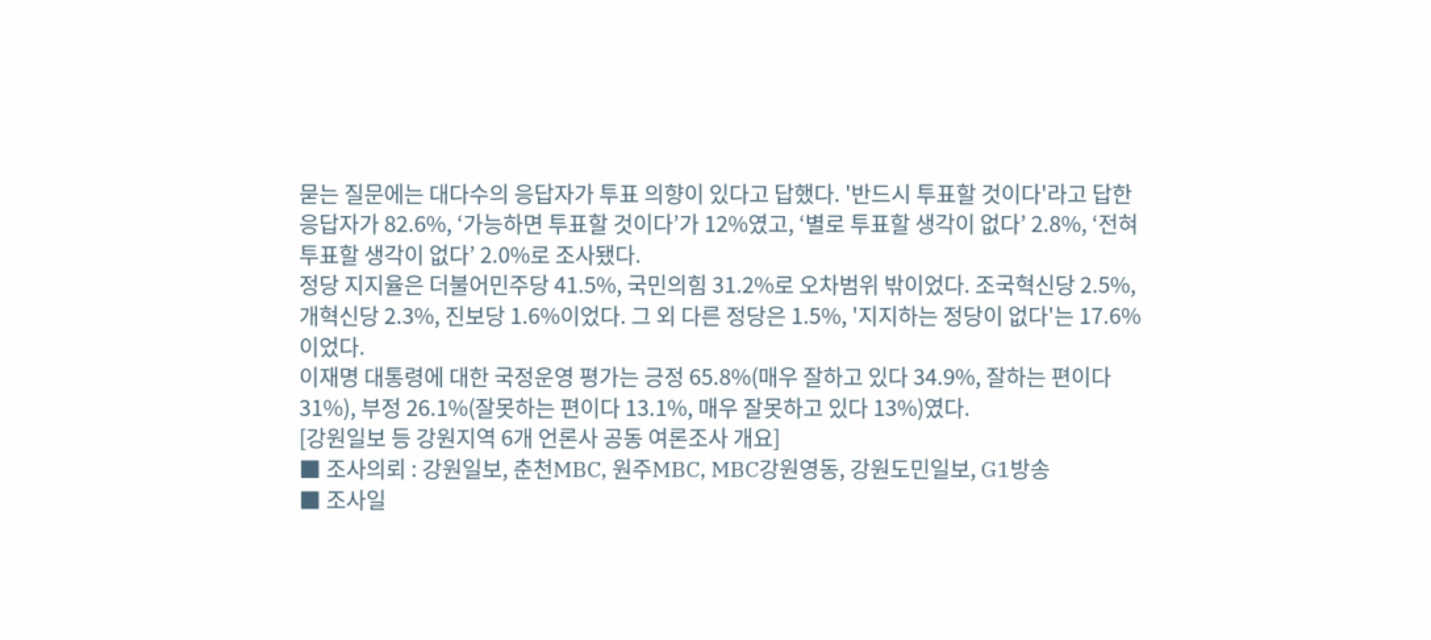묻는 질문에는 대다수의 응답자가 투표 의향이 있다고 답했다. '반드시 투표할 것이다'라고 답한 응답자가 82.6%, ‘가능하면 투표할 것이다’가 12%였고, ‘별로 투표할 생각이 없다’ 2.8%, ‘전혀 투표할 생각이 없다’ 2.0%로 조사됐다.
정당 지지율은 더불어민주당 41.5%, 국민의힘 31.2%로 오차범위 밖이었다. 조국혁신당 2.5%, 개혁신당 2.3%, 진보당 1.6%이었다. 그 외 다른 정당은 1.5%, '지지하는 정당이 없다'는 17.6%이었다.
이재명 대통령에 대한 국정운영 평가는 긍정 65.8%(매우 잘하고 있다 34.9%, 잘하는 편이다 31%), 부정 26.1%(잘못하는 편이다 13.1%, 매우 잘못하고 있다 13%)였다.
[강원일보 등 강원지역 6개 언론사 공동 여론조사 개요]
■ 조사의뢰 : 강원일보, 춘천MBC, 원주MBC, MBC강원영동, 강원도민일보, G1방송
■ 조사일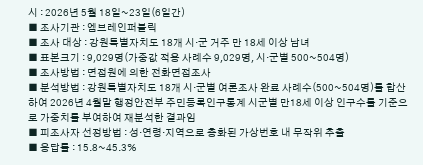시 : 2026년 5월 18일~23일(6일간)
■ 조사기관 : 엠브레인퍼블릭
■ 조사 대상 : 강원특별자치도 18개 시·군 거주 만 18세 이상 남녀
■ 표본크기 : 9,029명(가중값 적용 사례수 9,029명, 시·군별 500~504명)
■ 조사방법 : 면접원에 의한 전화면접조사
■ 분석방법 : 강원특별자치도 18개 시·군별 여론조사 완료 사례수(500~504명)를 합산하여 2026년 4월말 행정안전부 주민등록인구통계 시군별 만18세 이상 인구수를 기준으로 가중치를 부여하여 재분석한 결과임
■ 피조사자 선정방법 : 성·연령·지역으로 층화된 가상번호 내 무작위 추출
■ 응답률 : 15.8~45.3%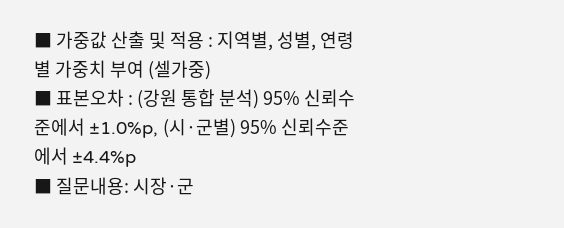■ 가중값 산출 및 적용 : 지역별, 성별, 연령별 가중치 부여 (셀가중)
■ 표본오차 : (강원 통합 분석) 95% 신뢰수준에서 ±1.0%p, (시·군별) 95% 신뢰수준에서 ±4.4%p
■ 질문내용: 시장·군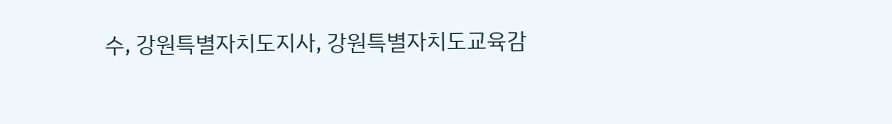수, 강원특별자치도지사, 강원특별자치도교육감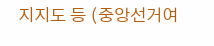지지도 등 (중앙선거여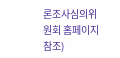론조사심의위원회 홈페이지 참조)